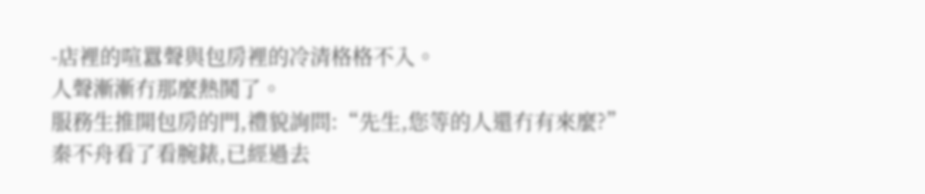-店裡的喧囂聲與包房裡的冷清格格不入。
人聲漸漸冇那麼熱鬨了。
服務生推開包房的門,禮貌詢問:“先生,您等的人還冇有來麼?”
秦不舟看了看腕錶,已經過去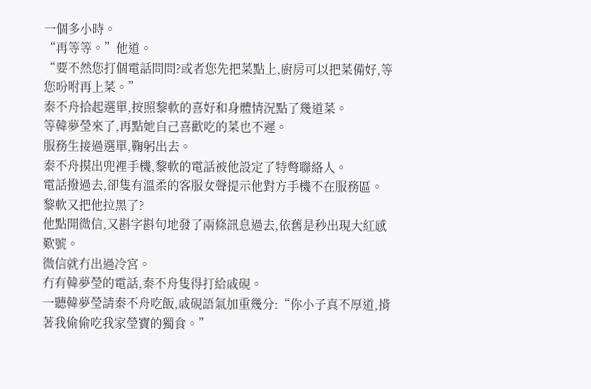一個多小時。
“再等等。”他道。
“要不然您打個電話問問?或者您先把菜點上,廚房可以把菜備好,等您吩咐再上菜。”
秦不舟拾起選單,按照黎軟的喜好和身體情況點了幾道菜。
等韓夢瑩來了,再點她自己喜歡吃的菜也不遲。
服務生接過選單,鞠躬出去。
秦不舟摸出兜裡手機,黎軟的電話被他設定了特彆聯絡人。
電話撥過去,卻隻有溫柔的客服女聲提示他對方手機不在服務區。
黎軟又把他拉黑了?
他點開微信,又斟字斟句地發了兩條訊息過去,依舊是秒出現大紅感歎號。
微信就冇出過冷宮。
冇有韓夢瑩的電話,秦不舟隻得打給戚硯。
一聽韓夢瑩請秦不舟吃飯,戚硯語氣加重幾分:“你小子真不厚道,揹著我偷偷吃我家瑩寶的獨食。”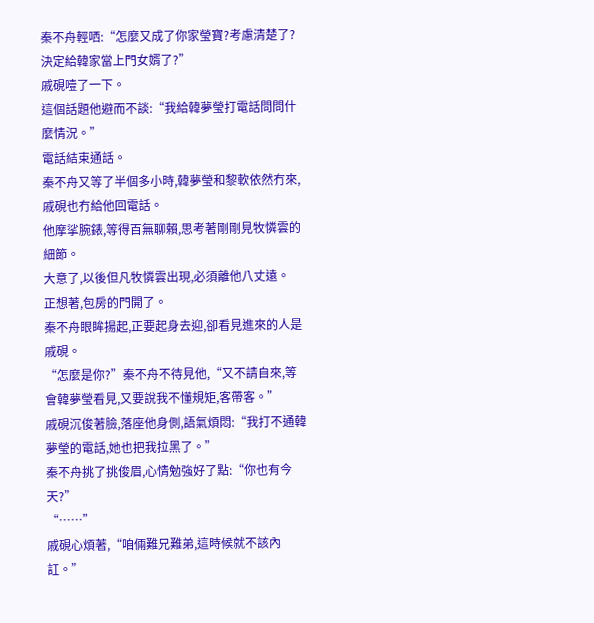秦不舟輕哂:“怎麼又成了你家瑩寶?考慮清楚了?決定給韓家當上門女婿了?”
戚硯噎了一下。
這個話題他避而不談:“我給韓夢瑩打電話問問什麼情況。”
電話結束通話。
秦不舟又等了半個多小時,韓夢瑩和黎軟依然冇來,戚硯也冇給他回電話。
他摩挲腕錶,等得百無聊賴,思考著剛剛見牧憐雲的細節。
大意了,以後但凡牧憐雲出現,必須離他八丈遠。
正想著,包房的門開了。
秦不舟眼眸揚起,正要起身去迎,卻看見進來的人是戚硯。
“怎麼是你?”秦不舟不待見他,“又不請自來,等會韓夢瑩看見,又要說我不懂規矩,客帶客。”
戚硯沉俊著臉,落座他身側,語氣煩悶:“我打不通韓夢瑩的電話,她也把我拉黑了。”
秦不舟挑了挑俊眉,心情勉強好了點:“你也有今天?”
“……”
戚硯心煩著,“咱倆難兄難弟,這時候就不該內訌。”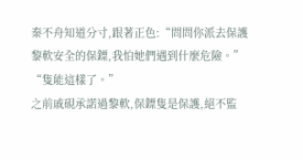秦不舟知道分寸,跟著正色:“問問你派去保護黎軟安全的保鏢,我怕她們遇到什麼危險。”
“隻能這樣了。”
之前戚硯承諾過黎軟,保鏢隻是保護,絕不監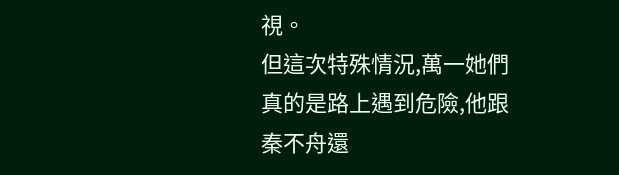視。
但這次特殊情況,萬一她們真的是路上遇到危險,他跟秦不舟還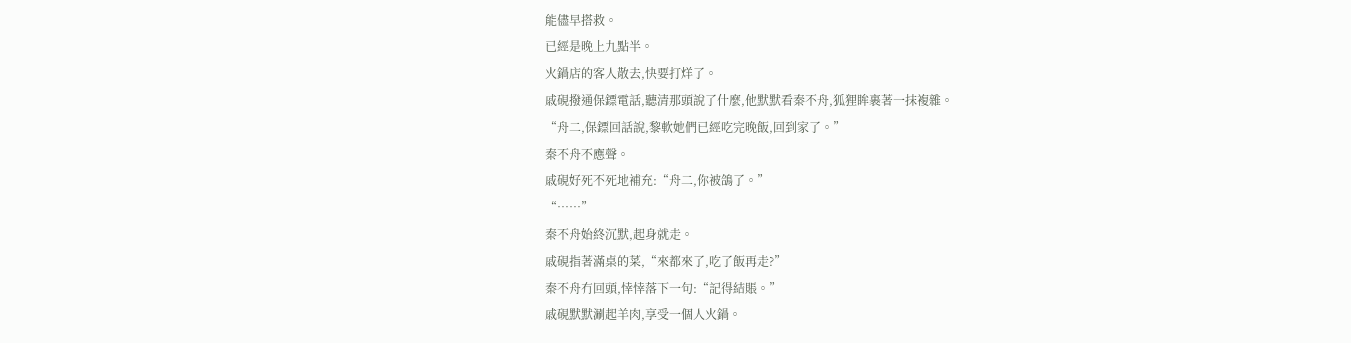能儘早搭救。
已經是晚上九點半。
火鍋店的客人散去,快要打烊了。
戚硯撥通保鏢電話,聽清那頭說了什麼,他默默看秦不舟,狐狸眸裹著一抹複雜。
“舟二,保鏢回話說,黎軟她們已經吃完晚飯,回到家了。”
秦不舟不應聲。
戚硯好死不死地補充:“舟二,你被鴿了。”
“……”
秦不舟始終沉默,起身就走。
戚硯指著滿桌的菜,“來都來了,吃了飯再走?”
秦不舟冇回頭,悻悻落下一句:“記得結賬。”
戚硯默默涮起羊肉,享受一個人火鍋。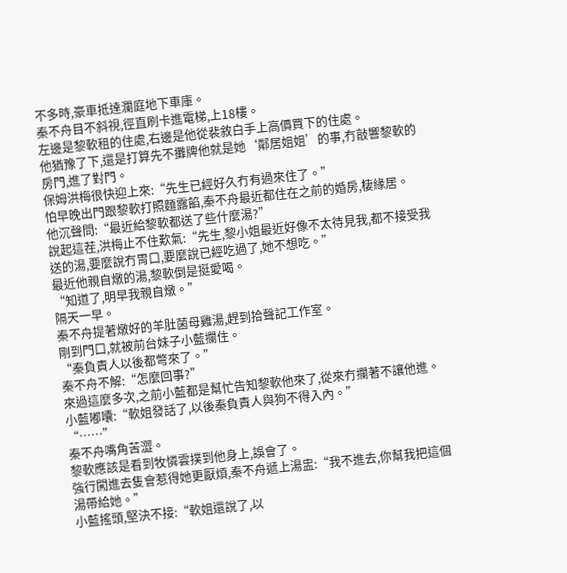不多時,豪車抵達瀾庭地下車庫。
秦不舟目不斜視,徑直刷卡進電梯,上18樓。
左邊是黎軟租的住處,右邊是他從裴敘白手上高價買下的住處。
他猶豫了下,還是打算先不攤牌他就是她‘鄰居姐姐’的事,冇敲響黎軟的房門,進了對門。
保姆洪梅很快迎上來:“先生已經好久冇有過來住了。”
怕早晚出門跟黎軟打照麵露餡,秦不舟最近都住在之前的婚房,棲緣居。
他沉聲問:“最近給黎軟都送了些什麼湯?”
說起這茬,洪梅止不住歎氣:“先生,黎小姐最近好像不太待見我,都不接受我送的湯,要麼說冇胃口,要麼說已經吃過了,她不想吃。”
最近他親自燉的湯,黎軟倒是挺愛喝。
“知道了,明早我親自燉。”
隔天一早。
秦不舟提著燉好的羊肚菌母雞湯,趕到拾聲記工作室。
剛到門口,就被前台妹子小藍攔住。
“秦負責人以後都彆來了。”
秦不舟不解:“怎麼回事?”
來過這麼多次,之前小藍都是幫忙告知黎軟他來了,從來冇攔著不讓他進。
小藍嘟囔:“軟姐發話了,以後秦負責人與狗不得入內。”
“……”
秦不舟嘴角苦澀。
黎軟應該是看到牧憐雲撲到他身上,誤會了。
強行闖進去隻會惹得她更厭煩,秦不舟遞上湯盅:“我不進去,你幫我把這個湯帶給她。”
小藍搖頭,堅決不接:“軟姐還說了,以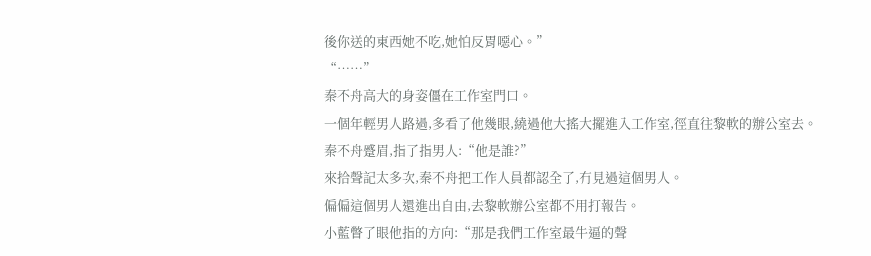後你送的東西她不吃,她怕反胃噁心。”
“……”
秦不舟高大的身姿僵在工作室門口。
一個年輕男人路過,多看了他幾眼,繞過他大搖大擺進入工作室,徑直往黎軟的辦公室去。
秦不舟蹙眉,指了指男人:“他是誰?”
來拾聲記太多次,秦不舟把工作人員都認全了,冇見過這個男人。
偏偏這個男人還進出自由,去黎軟辦公室都不用打報告。
小藍瞥了眼他指的方向:“那是我們工作室最牛逼的聲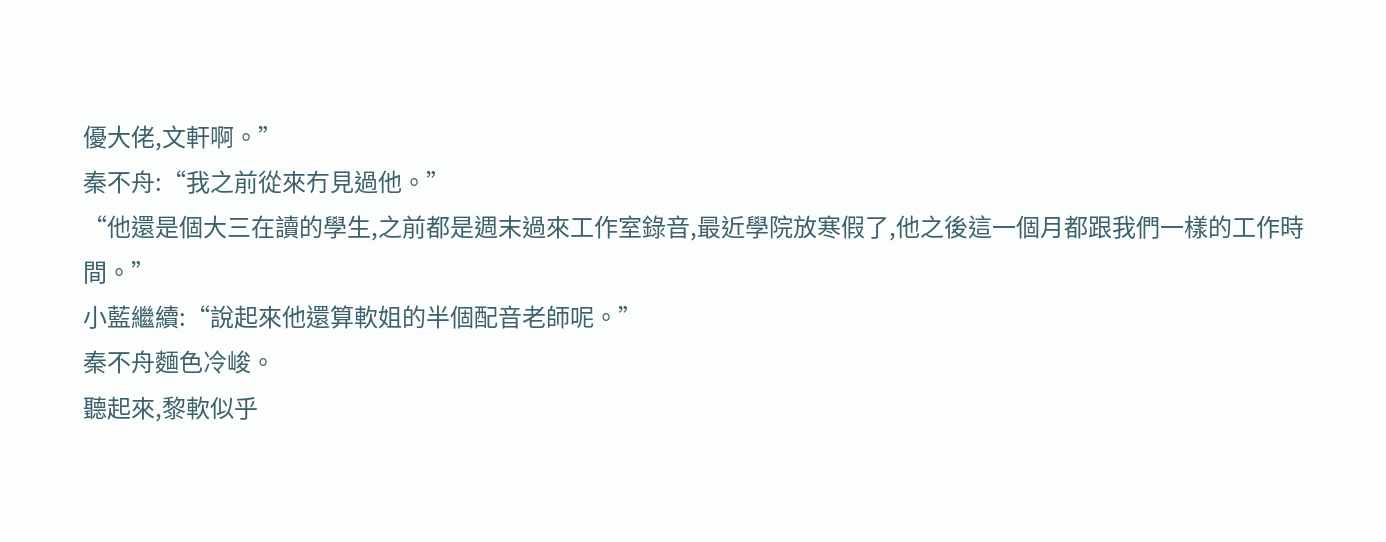優大佬,文軒啊。”
秦不舟:“我之前從來冇見過他。”
“他還是個大三在讀的學生,之前都是週末過來工作室錄音,最近學院放寒假了,他之後這一個月都跟我們一樣的工作時間。”
小藍繼續:“說起來他還算軟姐的半個配音老師呢。”
秦不舟麵色冷峻。
聽起來,黎軟似乎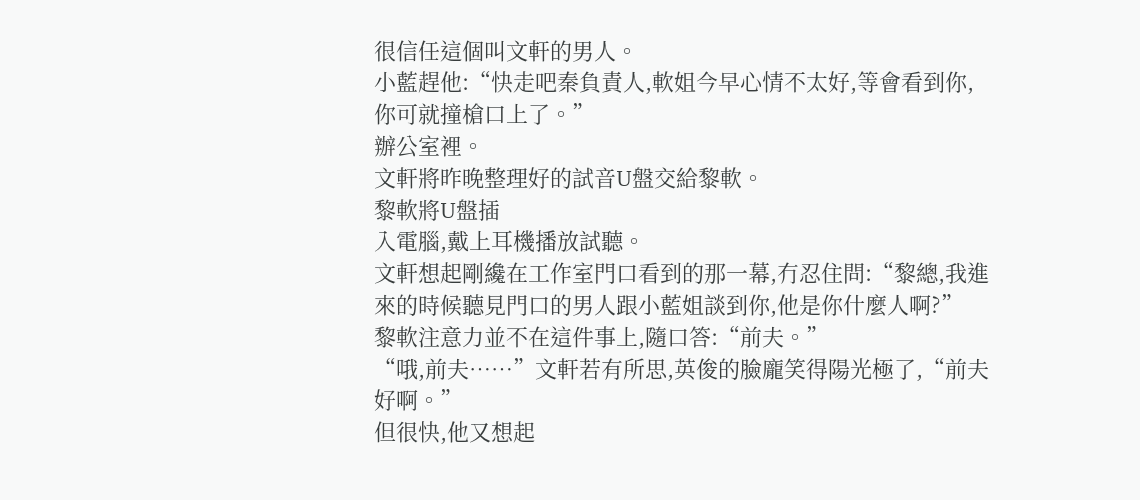很信任這個叫文軒的男人。
小藍趕他:“快走吧秦負責人,軟姐今早心情不太好,等會看到你,你可就撞槍口上了。”
辦公室裡。
文軒將昨晚整理好的試音U盤交給黎軟。
黎軟將U盤插
入電腦,戴上耳機播放試聽。
文軒想起剛纔在工作室門口看到的那一幕,冇忍住問:“黎總,我進來的時候聽見門口的男人跟小藍姐談到你,他是你什麼人啊?”
黎軟注意力並不在這件事上,隨口答:“前夫。”
“哦,前夫……”文軒若有所思,英俊的臉龐笑得陽光極了,“前夫好啊。”
但很快,他又想起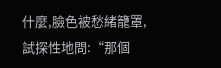什麼,臉色被愁緒籠罩,試探性地問:“那個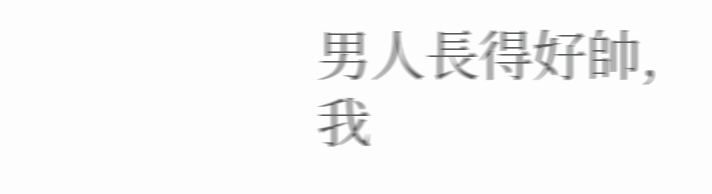男人長得好帥,我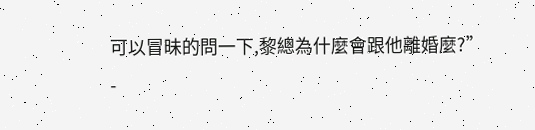可以冒昧的問一下,黎總為什麼會跟他離婚麼?”
-